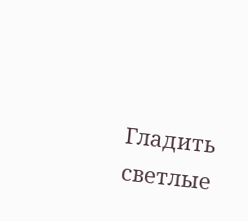Гладить светлые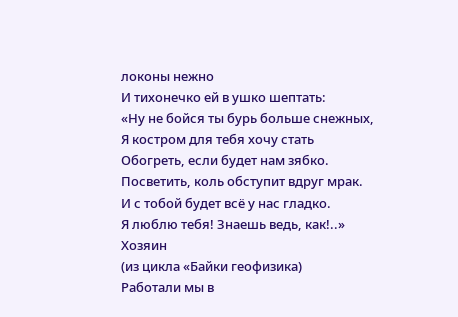локоны нежно
И тихонечко ей в ушко шептать:
«Ну не бойся ты бурь больше снежных,
Я костром для тебя хочу стать
Обогреть, если будет нам зябко.
Посветить, коль обступит вдруг мрак.
И с тобой будет всё у нас гладко.
Я люблю тебя! Знаешь ведь, как!..»
Хозяин
(из цикла «Байки геофизика)
Работали мы в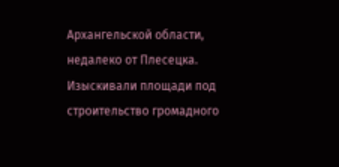Архангельской области, недалеко от Плесецка. Изыскивали площади под строительство громадного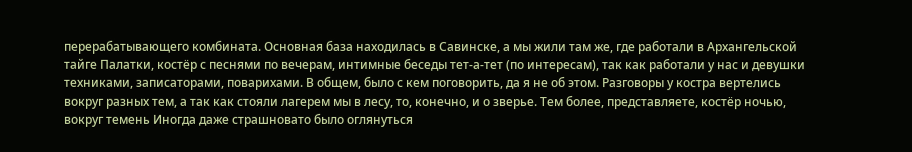перерабатывающего комбината. Основная база находилась в Савинске, а мы жили там же, где работали в Архангельской тайге Палатки, костёр с песнями по вечерам, интимные беседы тет-а-тет (по интересам), так как работали у нас и девушки техниками, записаторами, поварихами. В общем, было с кем поговорить, да я не об этом. Разговоры у костра вертелись вокруг разных тем, а так как стояли лагерем мы в лесу, то, конечно, и о зверье. Тем более, представляете, костёр ночью, вокруг темень Иногда даже страшновато было оглянуться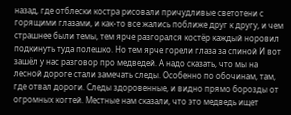назад, где отблески костра рисовали причудливые светотени с горящими глазами, и как-то все жались поближе друг к другу, и чем страшнее были темы, тем ярче разгорался костёр каждый норовил подкинуть туда полешко. Но тем ярче горели глаза за спиной И вот зашёл у нас разговор про медведей. А надо сказать, что мы на лесной дороге стали замечать следы. Особенно по обочинам, там, где отвал дороги. Следы здоровенные, и видно прямо борозды от огромных когтей. Местные нам сказали, что это медведь ищет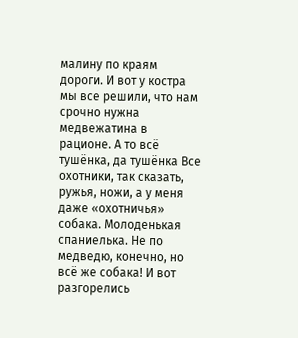малину по краям дороги. И вот у костра мы все решили, что нам срочно нужна медвежатина в рационе. А то всё тушёнка, да тушёнка Все охотники, так сказать, ружья, ножи, а у меня даже «охотничья» собака. Молоденькая спаниелька. Не по медведю, конечно, но всё же собака! И вот разгорелись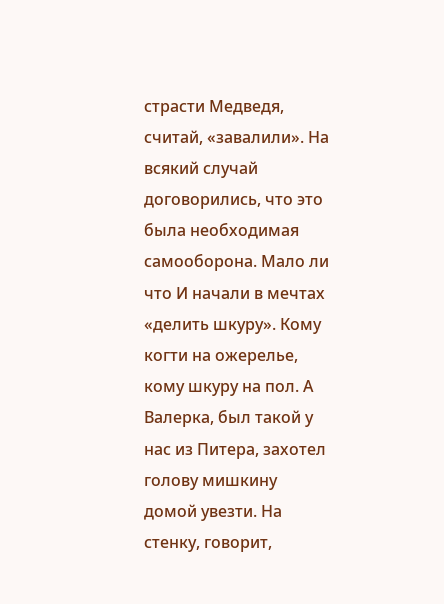страсти Медведя, считай, «завалили». На всякий случай договорились, что это была необходимая самооборона. Мало ли что И начали в мечтах «делить шкуру». Кому когти на ожерелье, кому шкуру на пол. А Валерка, был такой у нас из Питера, захотел голову мишкину домой увезти. На стенку, говорит,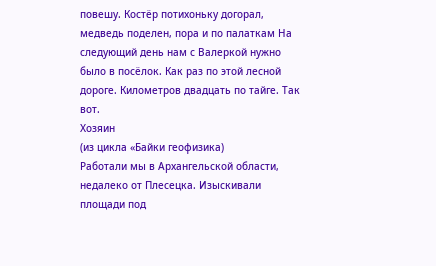повешу. Костёр потихоньку догорал, медведь поделен, пора и по палаткам На следующий день нам с Валеркой нужно было в посёлок. Как раз по этой лесной дороге. Километров двадцать по тайге. Так вот.
Хозяин
(из цикла «Байки геофизика)
Работали мы в Архангельской области, недалеко от Плесецка. Изыскивали площади под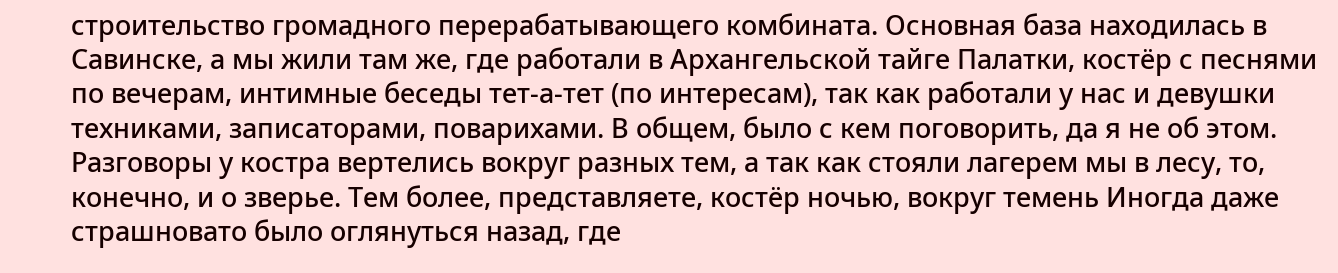строительство громадного перерабатывающего комбината. Основная база находилась в Савинске, а мы жили там же, где работали в Архангельской тайге Палатки, костёр с песнями по вечерам, интимные беседы тет-а-тет (по интересам), так как работали у нас и девушки техниками, записаторами, поварихами. В общем, было с кем поговорить, да я не об этом. Разговоры у костра вертелись вокруг разных тем, а так как стояли лагерем мы в лесу, то, конечно, и о зверье. Тем более, представляете, костёр ночью, вокруг темень Иногда даже страшновато было оглянуться назад, где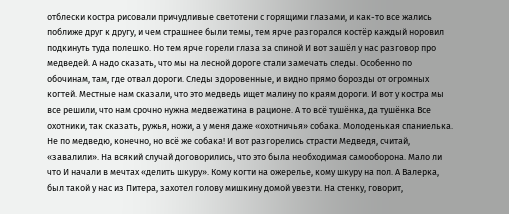отблески костра рисовали причудливые светотени с горящими глазами, и как-то все жались поближе друг к другу, и чем страшнее были темы, тем ярче разгорался костёр каждый норовил подкинуть туда полешко. Но тем ярче горели глаза за спиной И вот зашёл у нас разговор про медведей. А надо сказать, что мы на лесной дороге стали замечать следы. Особенно по обочинам, там, где отвал дороги. Следы здоровенные, и видно прямо борозды от огромных когтей. Местные нам сказали, что это медведь ищет малину по краям дороги. И вот у костра мы все решили, что нам срочно нужна медвежатина в рационе. А то всё тушёнка, да тушёнка Все охотники, так сказать, ружья, ножи, а у меня даже «охотничья» собака. Молоденькая спаниелька. Не по медведю, конечно, но всё же собака! И вот разгорелись страсти Медведя, считай, «завалили». На всякий случай договорились, что это была необходимая самооборона. Мало ли что И начали в мечтах «делить шкуру». Кому когти на ожерелье, кому шкуру на пол. А Валерка, был такой у нас из Питера, захотел голову мишкину домой увезти. На стенку, говорит,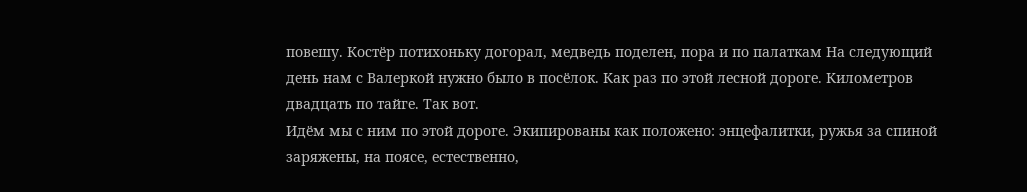повешу. Костёр потихоньку догорал, медведь поделен, пора и по палаткам На следующий день нам с Валеркой нужно было в посёлок. Как раз по этой лесной дороге. Километров двадцать по тайге. Так вот.
Идём мы с ним по этой дороге. Экипированы как положено: энцефалитки, ружья за спиной заряжены, на поясе, естественно,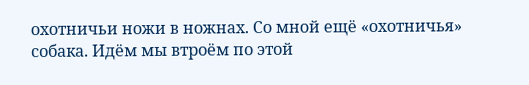охотничьи ножи в ножнах. Со мной ещё «охотничья» собака. Идём мы втроём по этой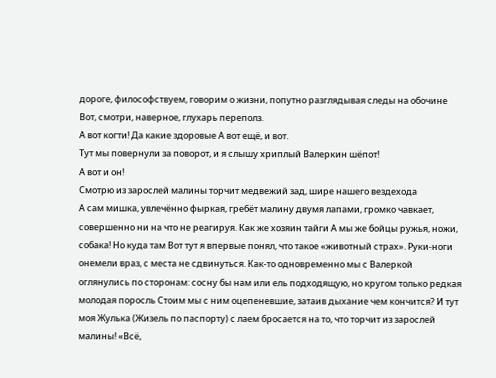дороге, философствуем, говорим о жизни, попутно разглядывая следы на обочине
Вот, смотри, наверное, глухарь переполз.
А вот когти! Да какие здоровые А вот ещё, и вот.
Тут мы повернули за поворот, и я слышу хриплый Валеркин шёпот!
А вот и он!
Смотрю из зарослей малины торчит медвежий зад, шире нашего вездехода
А сам мишка, увлечённо фыркая, гребёт малину двумя лапами, громко чавкает, совершенно ни на что не реагируя. Как же хозяин тайги А мы же бойцы ружья, ножи, собака! Но куда там Вот тут я впервые понял, что такое «животный страх». Руки-ноги онемели враз, с места не сдвинуться. Как-то одновременно мы с Валеркой оглянулись по сторонам: сосну бы нам или ель подходящую, но кругом только редкая молодая поросль Стоим мы с ним оцепеневшие, затаив дыхание чем кончится? И тут моя Жулька (Жизель по паспорту) с лаем бросается на то, что торчит из зарослей малины! «Всё,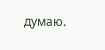думаю.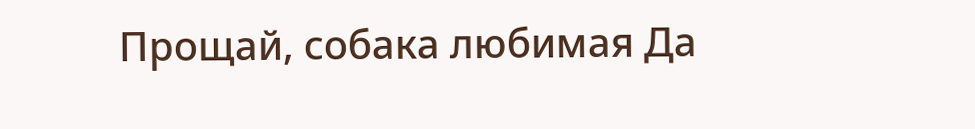Прощай, собака любимая Да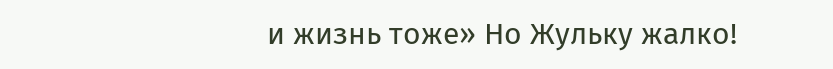и жизнь тоже» Но Жульку жалко!